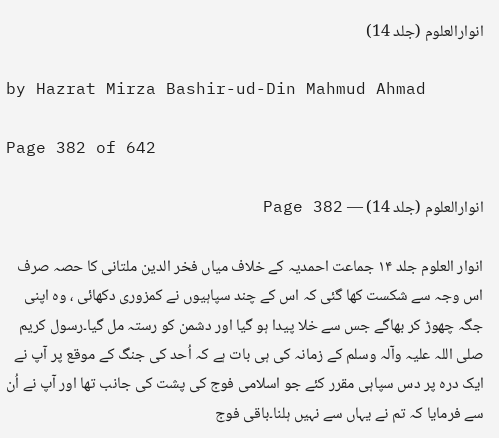انوارالعلوم (جلد 14)

by Hazrat Mirza Bashir-ud-Din Mahmud Ahmad

Page 382 of 642

انوارالعلوم (جلد 14) — Page 382

انوار العلوم جلد ۱۴ جماعت احمدیہ کے خلاف میاں فخر الدین ملتانی کا حصہ صرف اس وجہ سے شکست کھا گئی کہ اس کے چند سپاہیوں نے کمزوری دکھائی ، وہ اپنی جگہ چھوڑ کر بھاگے جس سے خلا پیدا ہو گیا اور دشمن کو رستہ مل گیا۔رسول کریم صلی اللہ علیہ وآلہ وسلم کے زمانہ کی ہی بات ہے کہ اُحد کی جنگ کے موقع پر آپ نے ایک درہ پر دس سپاہی مقرر کئے جو اسلامی فوج کی پشت کی جانب تھا اور آپ نے اُن سے فرمایا کہ تم نے یہاں سے نہیں ہلنا۔باقی فوج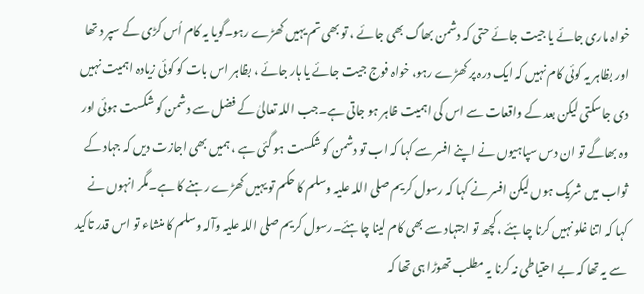خواہ ماری جائے یا جیت جائے حتی کہ دشمن بھاگ بھی جائے ، تو بھی تم یہیں کھڑے رہو۔گویا یہ کام اُس کڑی کے سپر د تھا اور بظاہر یہ کوئی کام نہیں کہ ایک درہ پر کھڑے رہو، خواہ فوج جیت جائے یا ہار جائے ، بظاہر اس بات کو کوئی زیادہ اہمیت نہیں دی جاسکتی لیکن بعد کے واقعات سے اس کی اہمیت ظاہر ہو جاتی ہے۔جب اللہ تعالیٰ کے فضل سے دشمن کو شکست ہوئی اور وہ بھاگے تو ان دس سپاہیوں نے اپنے افسر سے کہا کہ اب تو دشمن کو شکست ہو گئی ہے ، ہمیں بھی اجازت دیں کہ جہاد کے ثواب میں شریک ہوں لیکن افسر نے کہا کہ رسول کریم صلی اللہ علیہ وسلم کا حکم تو یہیں کھڑے رہنے کا ہے۔مگر انہوں نے کہا کہ اتنا غلو نہیں کرنا چاہئے ، کچھ تو اجتہاد سے بھی کام لینا چاہئے۔رسول کریم صلی اللہ علیہ وآلہ وسلم کا منشاء تو اس قدر تاکید سے یہ تھا کہ بے احتیاطی نہ کرنا یہ مطلب تھوڑا ہی تھا کہ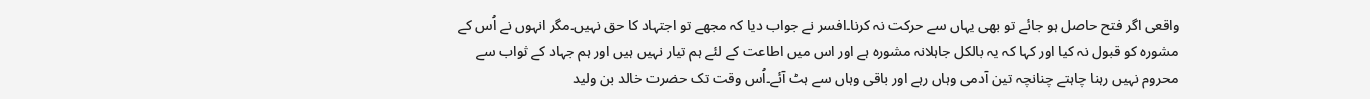واقعی اگر فتح حاصل ہو جائے تو بھی یہاں سے حرکت نہ کرنا۔افسر نے جواب دیا کہ مجھے تو اجتہاد کا حق نہیں۔مگر انہوں نے اُس کے مشورہ کو قبول نہ کیا اور کہا کہ یہ بالکل جاہلانہ مشورہ ہے اور اس میں اطاعت کے لئے ہم تیار نہیں ہیں اور ہم جہاد کے ثواب سے محروم نہیں رہنا چاہتے چنانچہ تین آدمی وہاں رہے اور باقی وہاں سے ہٹ آئے۔اُس وقت تک حضرت خالد بن ولید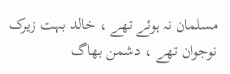مسلمان نہ ہوئے تھے ، خالد بہت زیرک نوجوان تھے ، دشمن بھاگ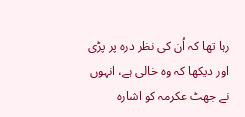رہا تھا کہ اُن کی نظر درہ پر پڑی اور دیکھا کہ وہ خالی ہے، انہوں نے جھٹ عکرمہ کو اشارہ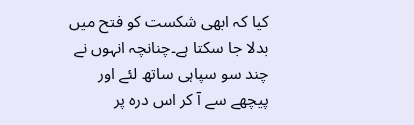کیا کہ ابھی شکست کو فتح میں بدلا جا سکتا ہے۔چنانچہ انہوں نے چند سو سپاہی ساتھ لئے اور پیچھے سے آ کر اس درہ پر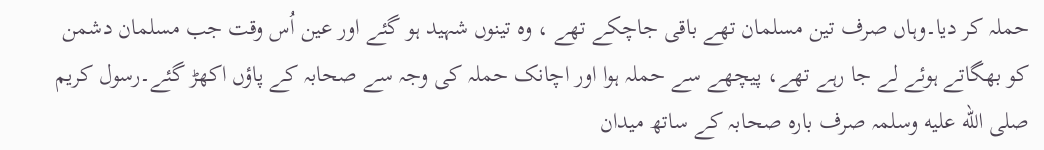حملہ کر دیا۔وہاں صرف تین مسلمان تھے باقی جاچکے تھے ، وہ تینوں شہید ہو گئے اور عین اُس وقت جب مسلمان دشمن کو بھگاتے ہوئے لے جا رہے تھے، پیچھے سے حملہ ہوا اور اچانک حملہ کی وجہ سے صحابہ کے پاؤں اکھڑ گئے۔رسول کریم صلى الله عليه وسلمہ صرف بارہ صحابہ کے ساتھ میدان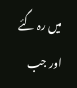میں رہ گئے اور جب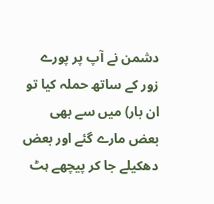دشمن نے آپ پر پورے زور کے ساتھ حملہ کیا تو ان بار) میں سے بھی بعض مارے گئے اور بعض دھکیلے جا کر پیچھے ہٹ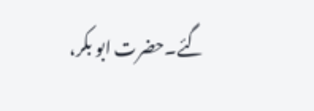گئے۔حضرت ابو بکر،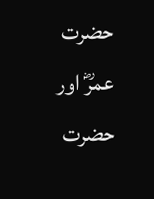حضرت عمرؓ اور حضرت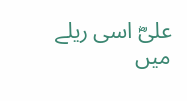علیؓ اسی ریلے میں